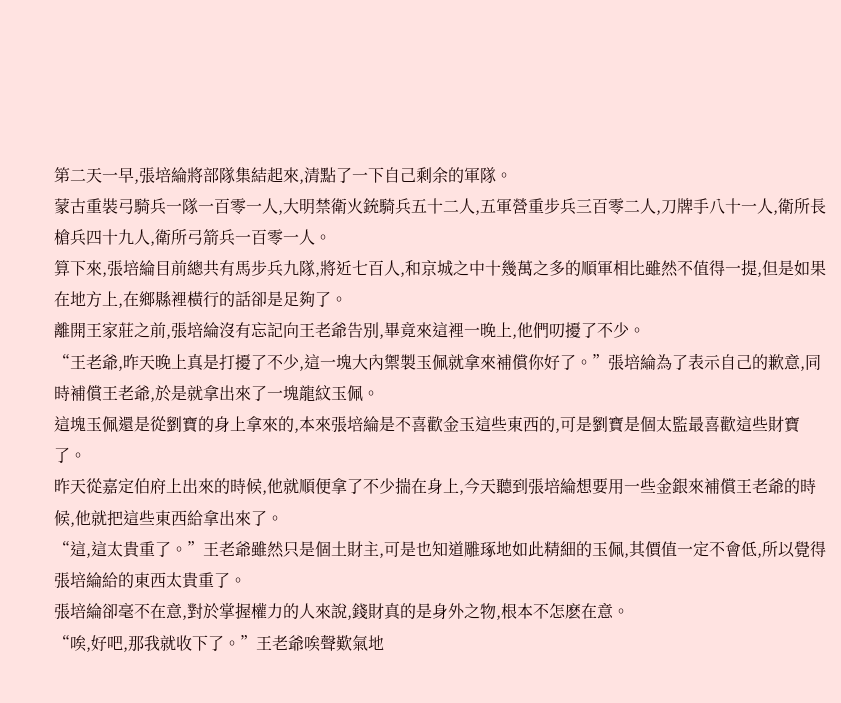第二天一早,張培綸將部隊集結起來,清點了一下自己剩余的軍隊。
蒙古重裝弓騎兵一隊一百零一人,大明禁衛火銃騎兵五十二人,五軍營重步兵三百零二人,刀牌手八十一人,衛所長槍兵四十九人,衛所弓箭兵一百零一人。
算下來,張培綸目前總共有馬步兵九隊,將近七百人,和京城之中十幾萬之多的順軍相比雖然不值得一提,但是如果在地方上,在鄉縣裡橫行的話卻是足夠了。
離開王家莊之前,張培綸沒有忘記向王老爺告別,畢竟來這裡一晚上,他們叨擾了不少。
“王老爺,昨天晚上真是打擾了不少,這一塊大內禦製玉佩就拿來補償你好了。”張培綸為了表示自己的歉意,同時補償王老爺,於是就拿出來了一塊龍紋玉佩。
這塊玉佩還是從劉寶的身上拿來的,本來張培綸是不喜歡金玉這些東西的,可是劉寶是個太監最喜歡這些財寶了。
昨天從嘉定伯府上出來的時候,他就順便拿了不少揣在身上,今天聽到張培綸想要用一些金銀來補償王老爺的時候,他就把這些東西給拿出來了。
“這,這太貴重了。”王老爺雖然只是個土財主,可是也知道雕琢地如此精細的玉佩,其價值一定不會低,所以覺得張培綸給的東西太貴重了。
張培綸卻毫不在意,對於掌握權力的人來說,錢財真的是身外之物,根本不怎麽在意。
“唉,好吧,那我就收下了。”王老爺唉聲歎氣地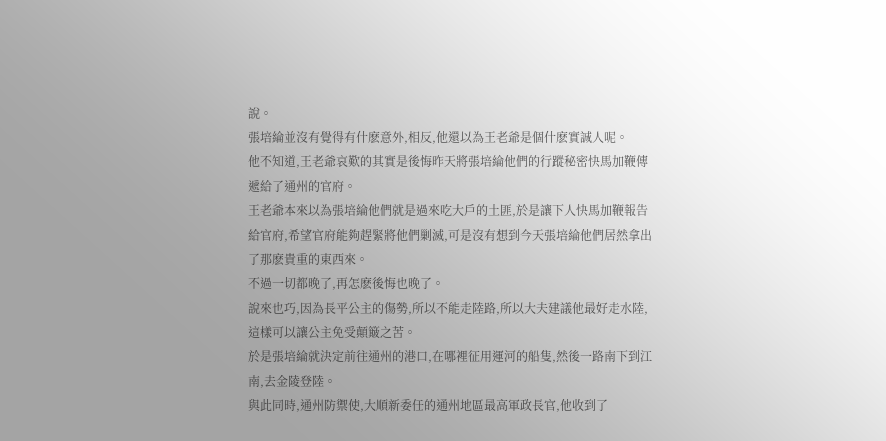說。
張培綸並沒有覺得有什麽意外,相反,他還以為王老爺是個什麽實誠人呢。
他不知道,王老爺哀歎的其實是後悔昨天將張培綸他們的行蹤秘密快馬加鞭傳遞給了通州的官府。
王老爺本來以為張培綸他們就是過來吃大戶的土匪,於是讓下人快馬加鞭報告給官府,希望官府能夠趕緊將他們剿滅,可是沒有想到今天張培綸他們居然拿出了那麽貴重的東西來。
不過一切都晚了,再怎麽後悔也晚了。
說來也巧,因為長平公主的傷勢,所以不能走陸路,所以大夫建議他最好走水陸,這樣可以讓公主免受顛簸之苦。
於是張培綸就決定前往通州的港口,在哪裡征用運河的船隻,然後一路南下到江南,去金陵登陸。
與此同時,通州防禦使,大順新委任的通州地區最高軍政長官,他收到了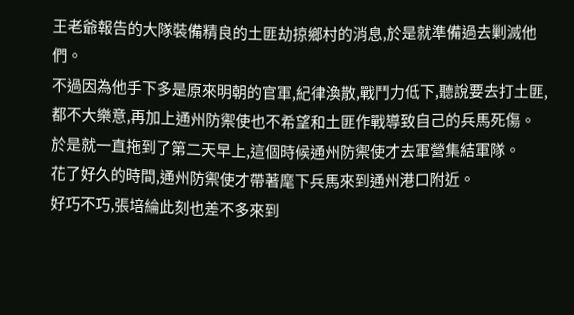王老爺報告的大隊裝備精良的土匪劫掠鄉村的消息,於是就準備過去剿滅他們。
不過因為他手下多是原來明朝的官軍,紀律渙散,戰鬥力低下,聽說要去打土匪,都不大樂意,再加上通州防禦使也不希望和土匪作戰導致自己的兵馬死傷。
於是就一直拖到了第二天早上,這個時候通州防禦使才去軍營集結軍隊。
花了好久的時間,通州防禦使才帶著麾下兵馬來到通州港口附近。
好巧不巧,張培綸此刻也差不多來到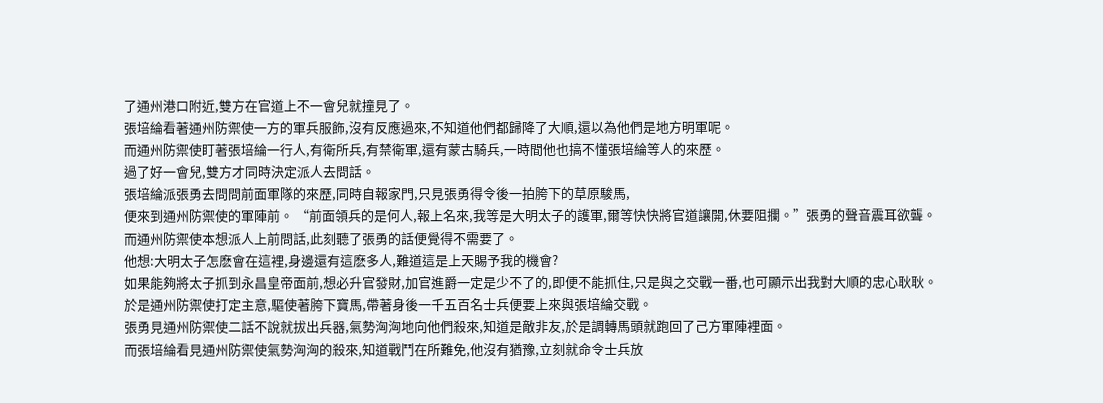了通州港口附近,雙方在官道上不一會兒就撞見了。
張培綸看著通州防禦使一方的軍兵服飾,沒有反應過來,不知道他們都歸降了大順,還以為他們是地方明軍呢。
而通州防禦使盯著張培綸一行人,有衛所兵,有禁衛軍,還有蒙古騎兵,一時間他也搞不懂張培綸等人的來歷。
過了好一會兒,雙方才同時決定派人去問話。
張培綸派張勇去問問前面軍隊的來歷,同時自報家門,只見張勇得令後一拍胯下的草原駿馬,
便來到通州防禦使的軍陣前。 “前面領兵的是何人,報上名來,我等是大明太子的護軍,爾等快快將官道讓開,休要阻攔。”張勇的聲音震耳欲聾。
而通州防禦使本想派人上前問話,此刻聽了張勇的話便覺得不需要了。
他想:大明太子怎麽會在這裡,身邊還有這麽多人,難道這是上天賜予我的機會?
如果能夠將太子抓到永昌皇帝面前,想必升官發財,加官進爵一定是少不了的,即便不能抓住,只是與之交戰一番,也可顯示出我對大順的忠心耿耿。
於是通州防禦使打定主意,驅使著胯下寶馬,帶著身後一千五百名士兵便要上來與張培綸交戰。
張勇見通州防禦使二話不說就拔出兵器,氣勢洶洶地向他們殺來,知道是敵非友,於是調轉馬頭就跑回了己方軍陣裡面。
而張培綸看見通州防禦使氣勢洶洶的殺來,知道戰鬥在所難免,他沒有猶豫,立刻就命令士兵放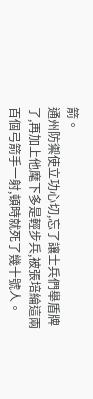箭。
通州防禦使立功心切,忘了讓士兵們舉盾牌了,再加上他麾下多是輕步兵,被張培綸這兩百個弓箭手一射,頓時就死了幾十號人。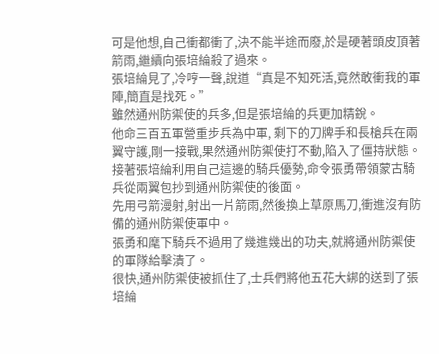可是他想,自己衝都衝了,決不能半途而廢,於是硬著頭皮頂著箭雨,繼續向張培綸殺了過來。
張培綸見了,冷哼一聲,說道“真是不知死活,竟然敢衝我的軍陣,簡直是找死。”
雖然通州防禦使的兵多,但是張培綸的兵更加精銳。
他命三百五軍營重步兵為中軍, 剩下的刀牌手和長槍兵在兩翼守護,剛一接戰,果然通州防禦使打不動,陷入了僵持狀態。
接著張培綸利用自己這邊的騎兵優勢,命令張勇帶領蒙古騎兵從兩翼包抄到通州防禦使的後面。
先用弓箭漫射,射出一片箭雨,然後換上草原馬刀,衝進沒有防備的通州防禦使軍中。
張勇和麾下騎兵不過用了幾進幾出的功夫,就將通州防禦使的軍隊給擊潰了。
很快,通州防禦使被抓住了,士兵們將他五花大綁的送到了張培綸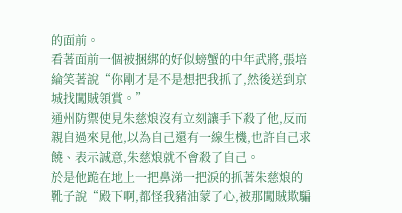的面前。
看著面前一個被捆綁的好似螃蟹的中年武將,張培綸笑著說“你剛才是不是想把我抓了,然後送到京城找闖賊領賞。”
通州防禦使見朱慈烺沒有立刻讓手下殺了他,反而親自過來見他,以為自己還有一線生機,也許自己求饒、表示誠意,朱慈烺就不會殺了自己。
於是他跪在地上一把鼻涕一把淚的抓著朱慈烺的靴子說“殿下啊,都怪我豬油蒙了心,被那闖賊欺騙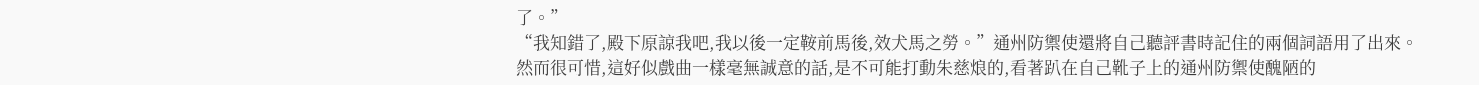了。”
“我知錯了,殿下原諒我吧,我以後一定鞍前馬後,效犬馬之勞。”通州防禦使還將自己聽評書時記住的兩個詞語用了出來。
然而很可惜,這好似戲曲一樣毫無誠意的話,是不可能打動朱慈烺的,看著趴在自己靴子上的通州防禦使醜陋的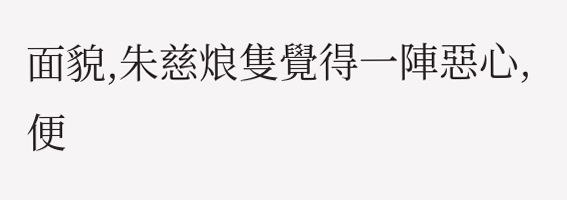面貌,朱慈烺隻覺得一陣惡心,便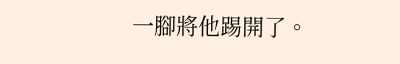一腳將他踢開了。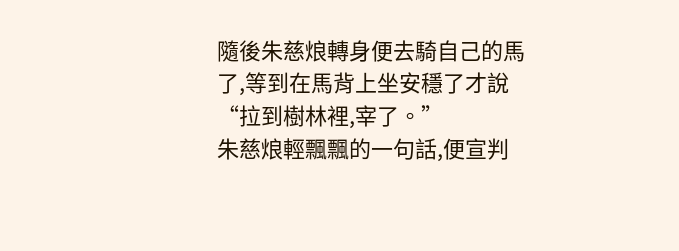隨後朱慈烺轉身便去騎自己的馬了,等到在馬背上坐安穩了才說“拉到樹林裡,宰了。”
朱慈烺輕飄飄的一句話,便宣判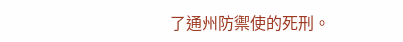了通州防禦使的死刑。